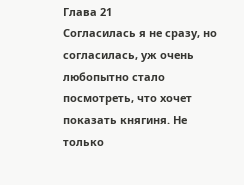Глава 21
Согласилась я не сразу, но согласилась, уж очень любопытно стало посмотреть, что хочет показать княгиня. Не только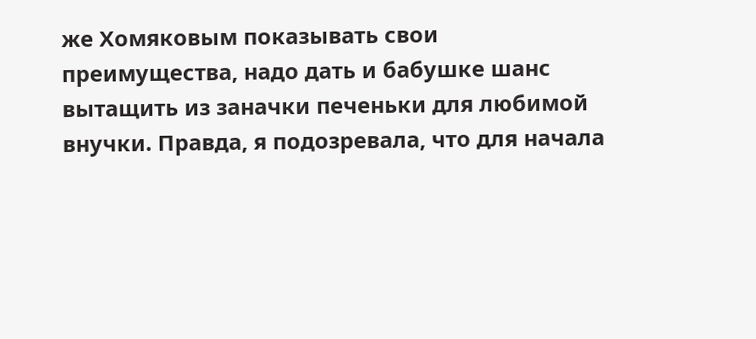же Хомяковым показывать свои преимущества, надо дать и бабушке шанс вытащить из заначки печеньки для любимой внучки. Правда, я подозревала, что для начала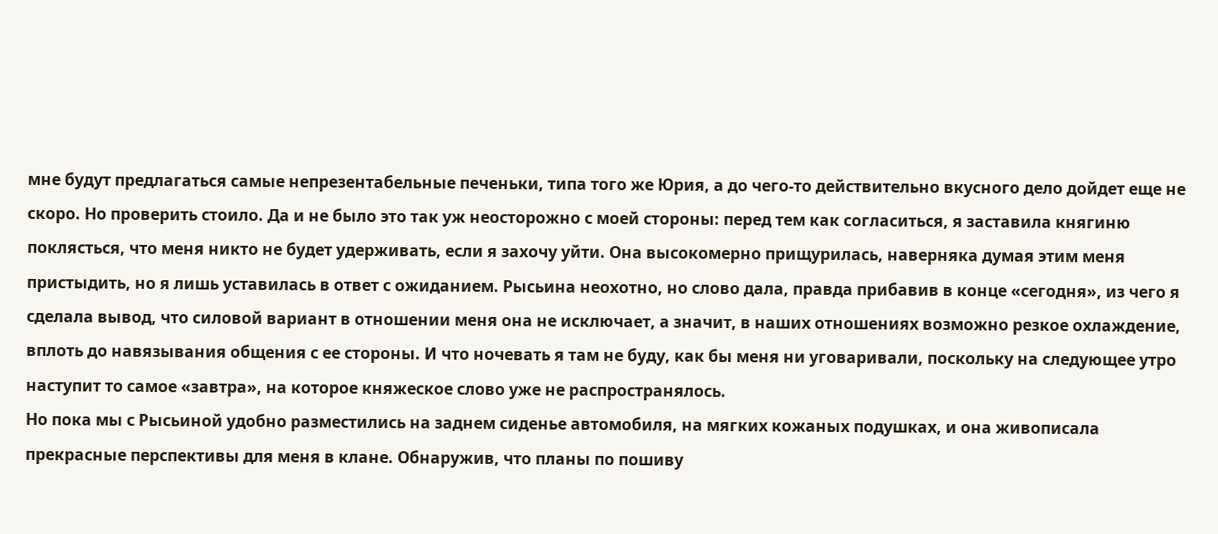мне будут предлагаться самые непрезентабельные печеньки, типа того же Юрия, а до чего-то действительно вкусного дело дойдет еще не скоро. Но проверить стоило. Да и не было это так уж неосторожно с моей стороны: перед тем как согласиться, я заставила княгиню поклясться, что меня никто не будет удерживать, если я захочу уйти. Она высокомерно прищурилась, наверняка думая этим меня пристыдить, но я лишь уставилась в ответ с ожиданием. Рысьина неохотно, но слово дала, правда прибавив в конце «сегодня», из чего я сделала вывод, что силовой вариант в отношении меня она не исключает, а значит, в наших отношениях возможно резкое охлаждение, вплоть до навязывания общения с ее стороны. И что ночевать я там не буду, как бы меня ни уговаривали, поскольку на следующее утро наступит то самое «завтра», на которое княжеское слово уже не распространялось.
Но пока мы с Рысьиной удобно разместились на заднем сиденье автомобиля, на мягких кожаных подушках, и она живописала прекрасные перспективы для меня в клане. Обнаружив, что планы по пошиву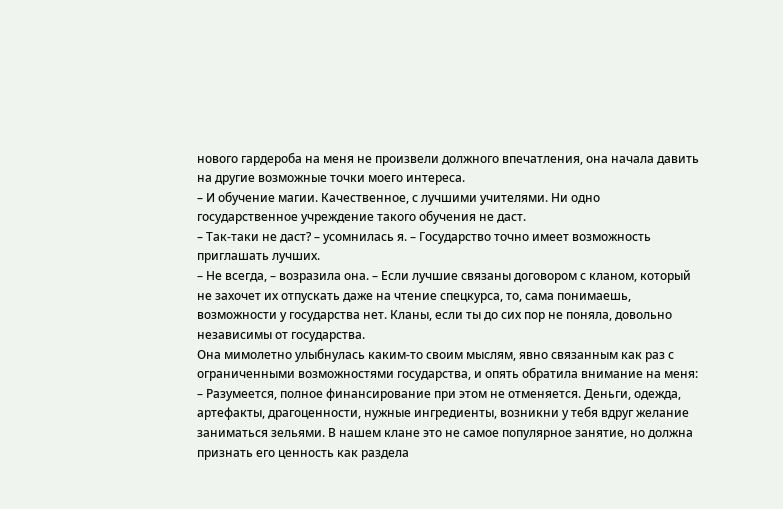нового гардероба на меня не произвели должного впечатления, она начала давить на другие возможные точки моего интереса.
– И обучение магии. Качественное, с лучшими учителями. Ни одно государственное учреждение такого обучения не даст.
– Так-таки не даст? – усомнилась я. – Государство точно имеет возможность приглашать лучших.
– Не всегда, – возразила она. – Если лучшие связаны договором с кланом, который не захочет их отпускать даже на чтение спецкурса, то, сама понимаешь, возможности у государства нет. Кланы, если ты до сих пор не поняла, довольно независимы от государства.
Она мимолетно улыбнулась каким-то своим мыслям, явно связанным как раз с ограниченными возможностями государства, и опять обратила внимание на меня:
– Разумеется, полное финансирование при этом не отменяется. Деньги, одежда, артефакты, драгоценности, нужные ингредиенты, возникни у тебя вдруг желание заниматься зельями. В нашем клане это не самое популярное занятие, но должна признать его ценность как раздела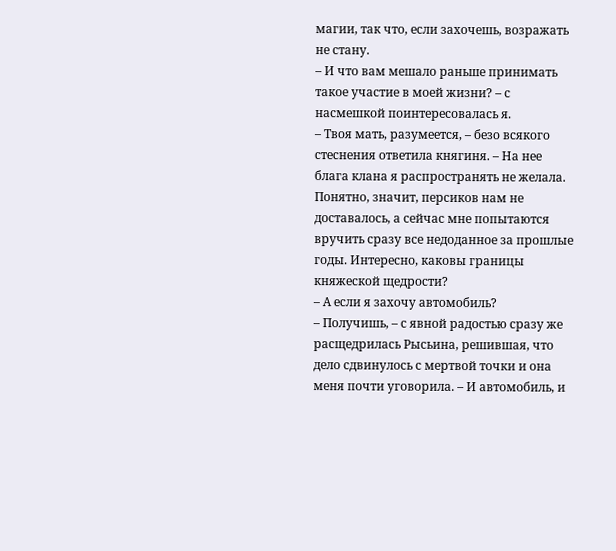магии, так что, если захочешь, возражать не стану.
– И что вам мешало раньше принимать такое участие в моей жизни? – с насмешкой поинтересовалась я.
– Твоя мать, разумеется, – безо всякого стеснения ответила княгиня. – На нее блага клана я распространять не желала.
Понятно, значит, персиков нам не доставалось, а сейчас мне попытаются вручить сразу все недоданное за прошлые годы. Интересно, каковы границы княжеской щедрости?
– А если я захочу автомобиль?
– Получишь, – с явной радостью сразу же расщедрилась Рысьина, решившая, что дело сдвинулось с мертвой точки и она меня почти уговорила. – И автомобиль, и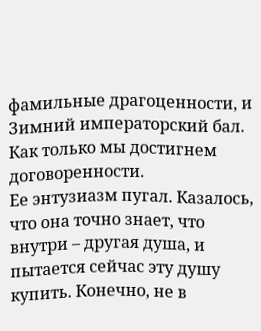фамильные драгоценности, и Зимний императорский бал. Как только мы достигнем договоренности.
Ее энтузиазм пугал. Казалось, что она точно знает, что внутри – другая душа, и пытается сейчас эту душу купить. Конечно, не в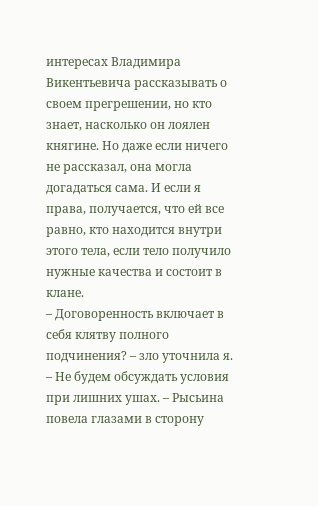интересах Владимира Викентьевича рассказывать о своем прегрешении, но кто знает, насколько он лоялен княгине. Но даже если ничего не рассказал, она могла догадаться сама. И если я права, получается, что ей все равно, кто находится внутри этого тела, если тело получило нужные качества и состоит в клане.
– Договоренность включает в себя клятву полного подчинения? – зло уточнила я.
– Не будем обсуждать условия при лишних ушах. – Рысьина повела глазами в сторону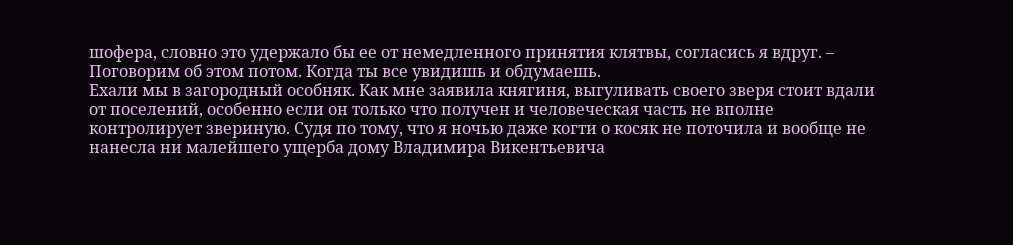шофера, словно это удержало бы ее от немедленного принятия клятвы, согласись я вдруг. – Поговорим об этом потом. Когда ты все увидишь и обдумаешь.
Ехали мы в загородный особняк. Как мне заявила княгиня, выгуливать своего зверя стоит вдали от поселений, особенно если он только что получен и человеческая часть не вполне контролирует звериную. Судя по тому, что я ночью даже когти о косяк не поточила и вообще не нанесла ни малейшего ущерба дому Владимира Викентьевича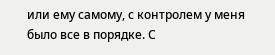или ему самому, с контролем у меня было все в порядке. С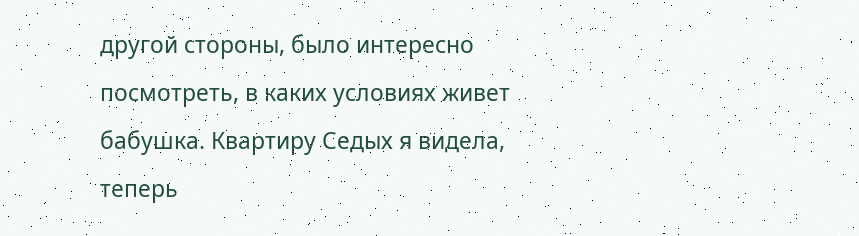другой стороны, было интересно посмотреть, в каких условиях живет бабушка. Квартиру Седых я видела, теперь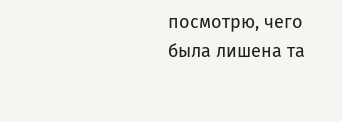посмотрю, чего была лишена та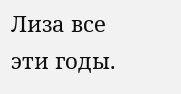Лиза все эти годы.